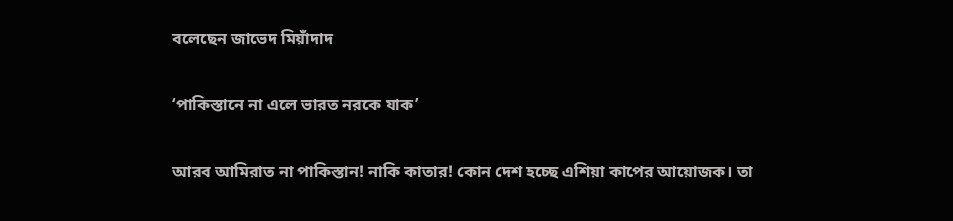বলেছেন জাভেদ মিয়াঁদাদ

‘পাকিস্তানে না এলে ভারত নরকে যাক’

আরব আমিরাত না পাকিস্তান! নাকি কাতার! কোন দেশ হচ্ছে এশিয়া কাপের আয়োজক। তা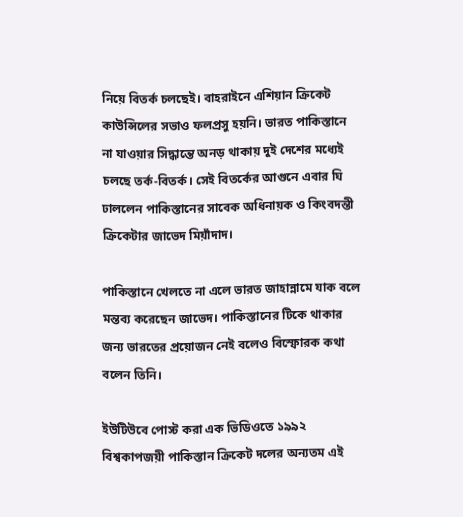নিয়ে বিতর্ক চলছেই। বাহরাইনে এশিয়ান ক্রিকেট কাউন্সিলের সভাও ফলপ্রসু হয়নি। ভারত পাকিস্তানে না যাওয়ার সিদ্ধান্তে অনড় থাকায় দুই দেশের মধ্যেই চলছে তর্ক-বিতর্ক। সেই বিতর্কের আগুনে এবার ঘি ঢাললেন পাকিস্তানের সাবেক অধিনায়ক ও কিংবদন্তী ক্রিকেটার জাভেদ মিয়াঁদাদ।

পাকিস্তানে খেলতে না এলে ভারত জাহান্নামে যাক বলে মন্তব্য করেছেন জাভেদ। পাকিস্তানের টিকে থাকার জন্য ভারতের প্রয়োজন নেই বলেও বিস্ফোরক কথা বলেন তিনি।

ইউটিউবে পোস্ট করা এক ভিডিওতে ১৯৯২ বিশ্বকাপজয়ী পাকিস্তান ক্রিকেট দলের অন্যতম এই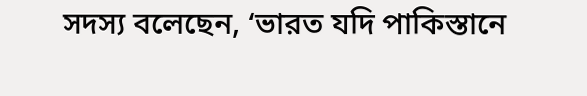সদস্য বলেছেন, ‘ভারত যদি পাকিস্তানে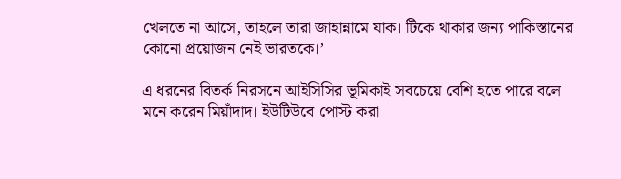খেলতে না আসে, তাহলে তারা জাহান্নামে যাক। টিকে থাকার জন্য পাকিস্তানের কোনো প্রয়োজন নেই ভারতকে।’

এ ধরনের বিতর্ক নিরসনে আইসিসির ভূমিকাই সবচেয়ে বেশি হতে পারে বলে মনে করেন মিয়াঁদাদ। ইউটিউবে পোস্ট করা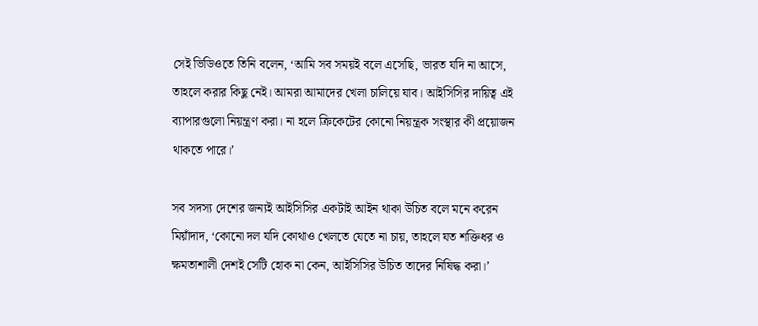সেই ভিডিওতে তিনি বলেন, ‘আমি সব সময়ই বলে এসেছি, ভারত যদি না আসে, তাহলে করার কিছু নেই। আমরা আমাদের খেলা চালিয়ে যাব। আইসিসির দায়িত্ব এই ব্যাপারগুলো নিয়ন্ত্রণ করা। না হলে ক্রিকেটের কোনো নিয়ন্ত্রক সংস্থার কী প্রয়োজন থাকতে পারে।’

সব সদস্য দেশের জন্যই আইসিসির একটাই আইন থাকা উচিত বলে মনে করেন মিয়াঁদাদ, ‘কোনো দল যদি কোথাও খেলতে যেতে না চায়, তাহলে যত শক্তিধর ও ক্ষমতাশালী দেশই সেটি হোক না কেন, আইসিসির উচিত তাদের নিষিদ্ধ করা।’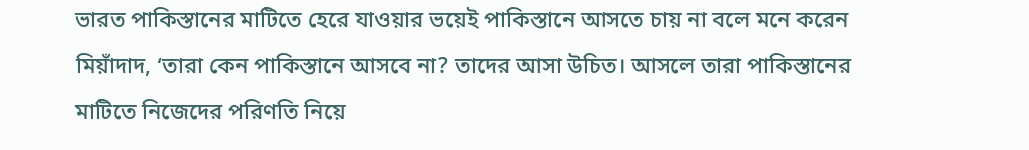ভারত পাকিস্তানের মাটিতে হেরে যাওয়ার ভয়েই পাকিস্তানে আসতে চায় না বলে মনে করেন মিয়াঁদাদ, ‘তারা কেন পাকিস্তানে আসবে না? তাদের আসা উচিত। আসলে তারা পাকিস্তানের মাটিতে নিজেদের পরিণতি নিয়ে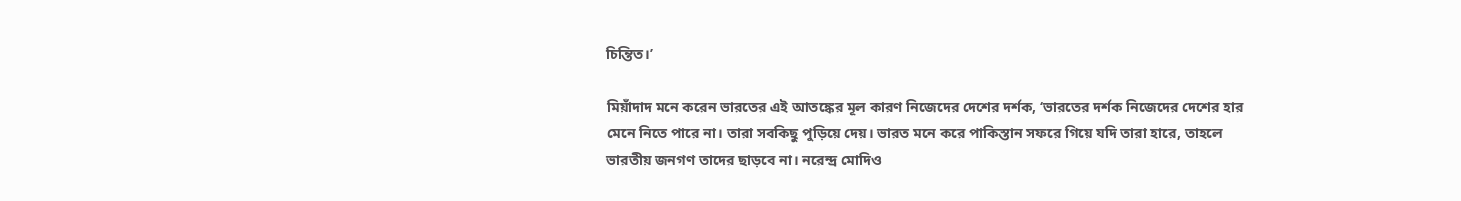চিন্তিত।’

মিয়াঁদাদ মনে করেন ভারতের এই আতঙ্কের মূল কারণ নিজেদের দেশের দর্শক, ‘ভারতের দর্শক নিজেদের দেশের হার মেনে নিতে পারে না। তারা সবকিছু পুড়িয়ে দেয়। ভারত মনে করে পাকিস্তান সফরে গিয়ে যদি তারা হারে, তাহলে ভারতীয় জনগণ তাদের ছাড়বে না। নরেন্দ্র মোদিও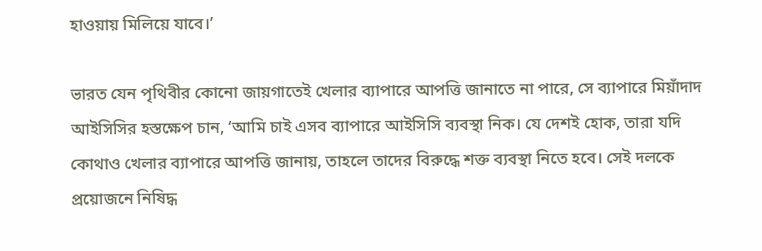হাওয়ায় মিলিয়ে যাবে।’

ভারত যেন পৃথিবীর কোনো জায়গাতেই খেলার ব্যাপারে আপত্তি জানাতে না পারে, সে ব্যাপারে মিয়াঁদাদ আইসিসির হস্তক্ষেপ চান, ‘আমি চাই এসব ব্যাপারে আইসিসি ব্যবস্থা নিক। যে দেশই হোক, তারা যদি কোথাও খেলার ব্যাপারে আপত্তি জানায়, তাহলে তাদের বিরুদ্ধে শক্ত ব্যবস্থা নিতে হবে। সেই দলকে প্রয়োজনে নিষিদ্ধ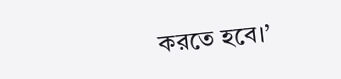করতে হবে।’